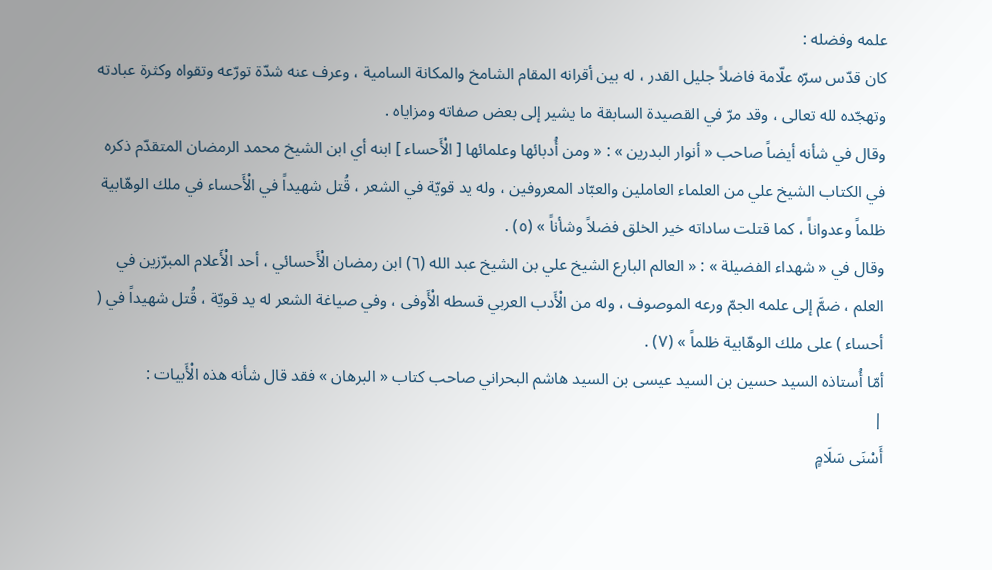علمه وفضله :
كان قدّس سرّه علّامة فاضلاً جليل القدر ، له بين أقرانه المقام الشامخ والمكانة السامية ، وعرف عنه شدّة تورّعه وتقواه وكثرة عبادته وتهجّده لله تعالى ، وقد مرّ في القصيدة السابقة ما يشير إلى بعض صفاته ومزاياه .
وقال في شأنه أيضاً صاحب « أنوار البدرين » : « ومن أُدبائها وعلمائها [ الْأَحساء ] ابنه أي ابن الشيخ محمد الرمضان المتقدّم ذكره في الكتاب الشيخ علي من العلماء العاملين والعبّاد المعروفين ، وله يد قويّة في الشعر ، قُتل شهيداً في الْأَحساء في ملك الوهّابية ظلماً وعدواناً ، كما قتلت ساداته خير الخلق فضلاً وشأناً » (٥) .
وقال في « شهداء الفضيلة » : « العالم البارع الشيخ علي بن الشيخ عبد الله (٦) ابن رمضان الْأَحسائي ، أحد الْأَعلام المبرّزين في العلم ، ضمَّ إلى علمه الجمّ ورعه الموصوف ، وله من الْأَدب العربي قسطه الْأَوفى ، وفي صياغة الشعر له يد قويّة ، قُتل شهيداً في ( أحساء ) على ملك الوهّابية ظلماً » (٧) .
أمّا أُستاذه السيد حسين بن السيد عيسى بن السيد هاشم البحراني صاحب كتاب « البرهان » فقد قال شأنه هذه الْأَبيات :
|
أَسْنَى سَلَامٍ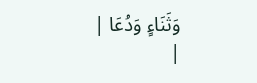وَثَنَاءٍ وَدُعَا |
|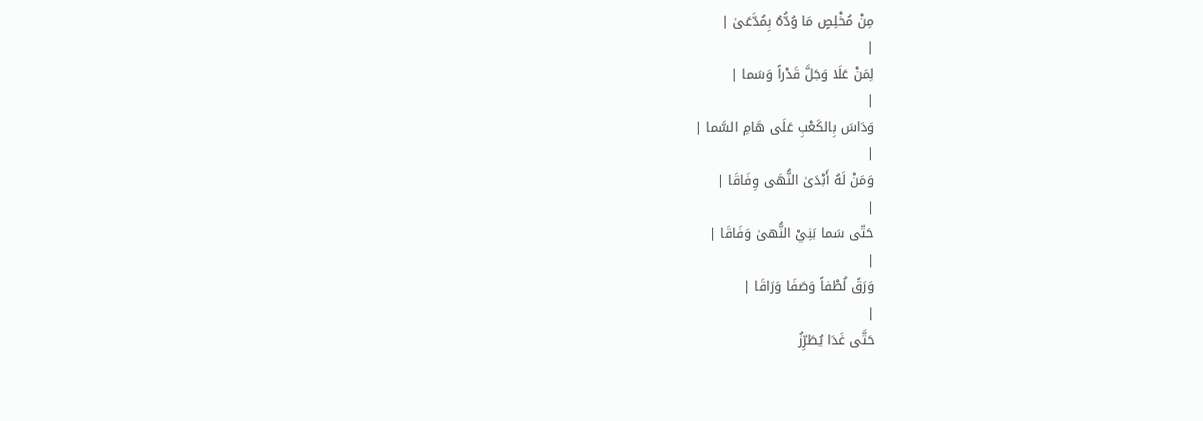مِنْ مُخْلِصٍ مَا وُدُّهُ بِمُدَّعَىٰ |
|
لِمَنْ عَلَا وَجَلَّ قَدْراً وَسَما |
|
وَدَاسَ بِالكَعْبِ عَلَى هَامِ السَّما |
|
وَمَنْ لَهُ أَبْدَىٰ النُّهَى وِفَاقَا |
|
حَتّى سَما بَنِيْ النُّهىٰ وَفَاقَا |
|
وَرَقً لُطْفاً وَصَفَا وَرَاقَا |
|
حَتَّى غَدَا يُطَرِّزُ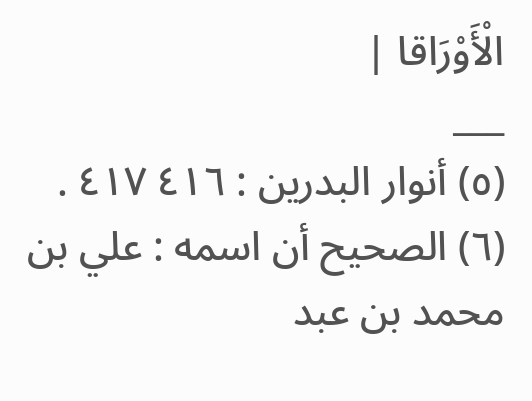الْأَوْرَاقا |
___
(٥) أنوار البدرين : ٤١٦ ٤١٧ .
(٦) الصحيح أن اسمه : علي بن محمد بن عبد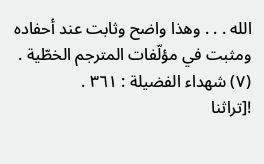الله . . . وهذا واضح وثابت عند أحفاده ومثبت في مؤلّفات المترجم الخطّية .
(٧) شهداء الفضيلة : ٣٦١ .
![تراثنا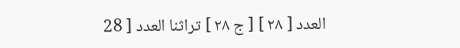العدد [ ٢٨ ] [ ج ٢٨ ] تراثنا العدد [ 28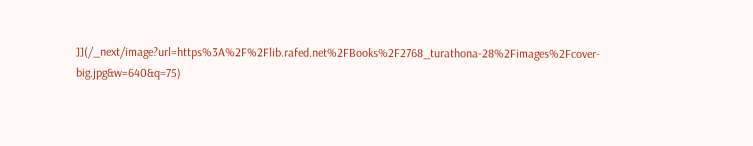]](/_next/image?url=https%3A%2F%2Flib.rafed.net%2FBooks%2F2768_turathona-28%2Fimages%2Fcover-big.jpg&w=640&q=75)